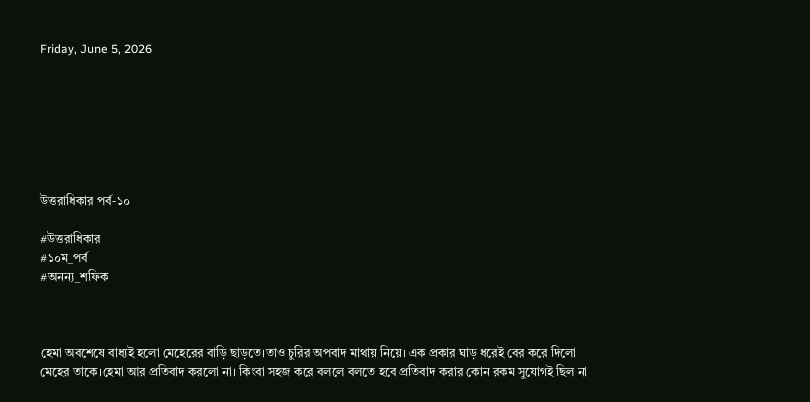Friday, June 5, 2026







উত্তরাধিকার পর্ব-১০

#উত্তরাধিকার
#১০ম_পর্ব
#অনন্য_শফিক



হেমা অবশেষে বাধ্যই হলো মেহেরের বাড়ি ছাড়তে।তাও চুরির অপবাদ মাথায় নিয়ে। এক প্রকার ঘাড় ধরেই বের করে দিলো মেহের তাকে।হেমা আর প্রতিবাদ করলো না। কিংবা সহজ করে বললে বলতে হবে প্রতিবাদ করার কোন রকম সুযোগই ছিল না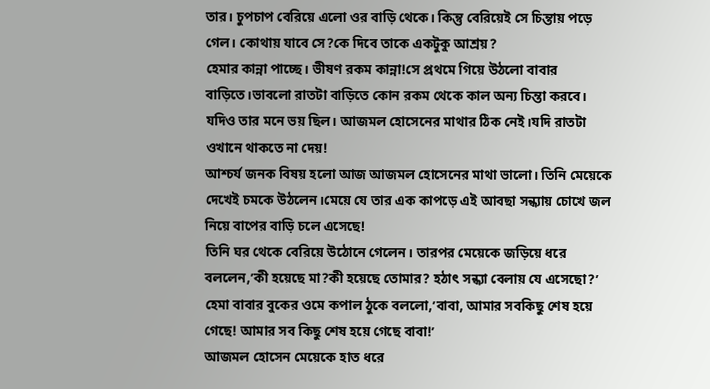তার। চুপচাপ বেরিয়ে এলো ওর বাড়ি থেকে। কিন্তু বেরিয়েই সে চিন্তায় পড়ে গেল। কোথায় যাবে সে?কে দিবে তাকে একটুকু আশ্রয়?
হেমার কান্না পাচ্ছে। ভীষণ রকম কান্না!সে প্রথমে গিয়ে উঠলো বাবার বাড়িতে।ভাবলো রাতটা বাড়িতে কোন রকম থেকে কাল অন্য চিন্তা করবে। যদিও তার মনে ভয় ছিল। আজমল হোসেনের মাথার ঠিক নেই।যদি রাতটা ওখানে থাকতে না দেয়!
আশ্চর্য জনক বিষয় হলো আজ আজমল হোসেনের মাথা ভালো। তিনি মেয়েকে দেখেই চমকে উঠলেন।মেয়ে যে তার এক কাপড়ে এই আবছা সন্ধ্যায় চোখে জল নিয়ে বাপের বাড়ি চলে এসেছে!
তিনি ঘর থেকে বেরিয়ে উঠোনে গেলেন। তারপর মেয়েকে জড়িয়ে ধরে বললেন,’কী হয়েছে মা?কী হয়েছে তোমার? হঠাৎ সন্ধ্যা বেলায় যে এসেছো?’
হেমা বাবার বুকের ওমে কপাল ঠুকে বললো,’বাবা, আমার সবকিছু শেষ হয়ে গেছে! আমার সব কিছু শেষ হয়ে গেছে বাবা!’
আজমল হোসেন মেয়েকে হাত ধরে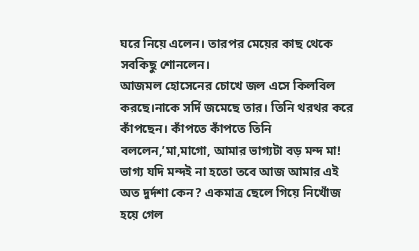ঘরে নিয়ে এলেন। তারপর মেয়ের কাছ থেকে সবকিছু শোনলেন।
আজমল হোসেনের চোখে জল এসে কিলবিল করছে।নাকে সর্দি জমেছে তার। তিনি থরথর করে কাঁপছেন। কাঁপতে কাঁপতে তিনি বললেন,’মা,মাগো, আমার ভাগ্যটা বড় মন্দ মা! ভাগ্য যদি মন্দই না হতো তবে আজ আমার এই অত দুর্দশা কেন? একমাত্র ছেলে গিয়ে নিখোঁজ হয়ে গেল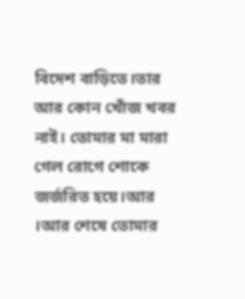বিদেশ বাড়িতে।তার আর কোন খোঁজ খবর নাই। তোমার মা মারা গেল রোগে শোকে জর্জরিত হয়ে।আর ।আর শেষে তোমার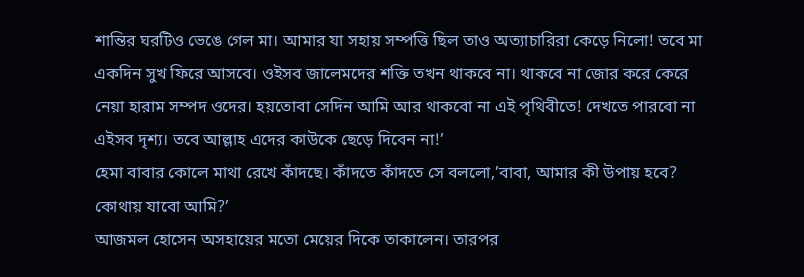শান্তির ঘরটিও ভেঙে গেল মা। আমার যা সহায় সম্পত্তি ছিল তাও অত্যাচারিরা কেড়ে নিলো! তবে মা একদিন সুখ ফিরে আসবে। ওইসব জালেমদের শক্তি তখন থাকবে না। থাকবে না জোর করে কেরে নেয়া হারাম সম্পদ ওদের। হয়তোবা সেদিন আমি আর থাকবো না এই পৃথিবীতে! দেখতে পারবো না এইসব দৃশ্য। তবে আল্লাহ এদের কাউকে ছেড়ে দিবেন না!’
হেমা বাবার কোলে মাথা রেখে কাঁদছে। কাঁদতে কাঁদতে সে বললো,’বাবা, আমার কী উপায় হবে? কোথায় যাবো আমি?’
আজমল হোসেন অসহায়ের মতো মেয়ের দিকে তাকালেন। তারপর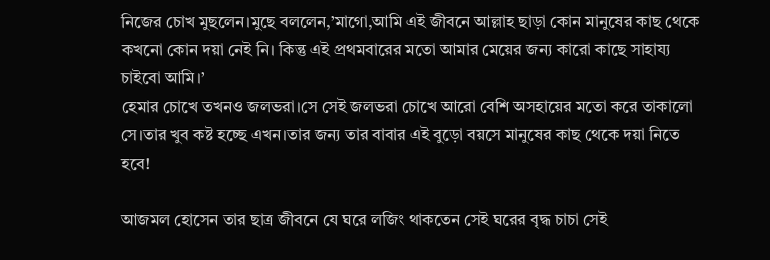নিজের চোখ মুছলেন।মুছে বললেন,’মাগো,আমি এই জীবনে আল্লাহ ছাড়া কোন মানুষের কাছ থেকে কখনো কোন দয়া নেই নি। কিন্তু এই প্রথমবারের মতো আমার মেয়ের জন্য কারো কাছে সাহায্য চাইবো আমি।’
হেমার চোখে তখনও জলভরা।সে সেই জলভরা চোখে আরো বেশি অসহায়ের মতো করে তাকালো সে।তার খুব কষ্ট হচ্ছে এখন।তার জন্য তার বাবার এই বুড়ো বয়সে মানুষের কাছ থেকে দয়া নিতে হবে!

আজমল হোসেন তার ছাত্র জীবনে যে ঘরে লজিং থাকতেন সেই ঘরের বৃদ্ধ চাচা সেই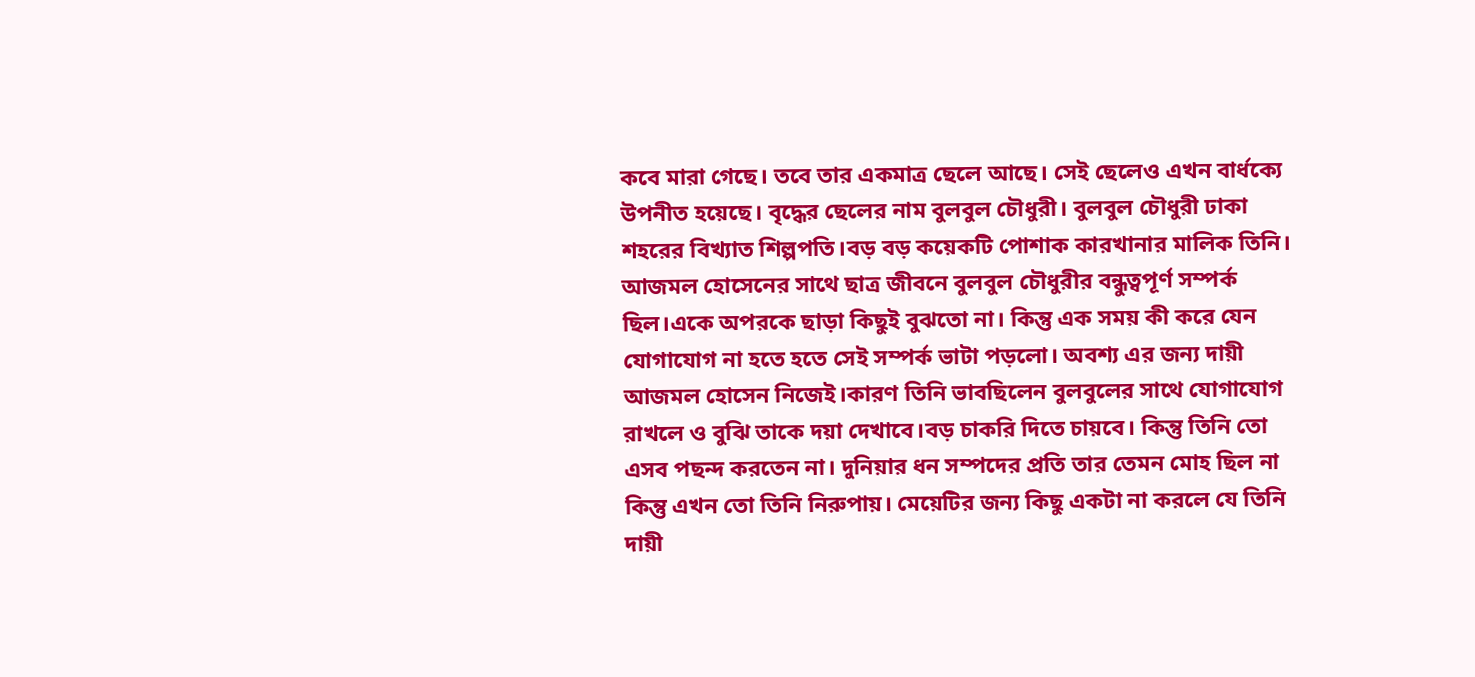কবে মারা গেছে। তবে তার একমাত্র ছেলে আছে। সেই ছেলেও এখন বার্ধক্যে উপনীত হয়েছে। বৃদ্ধের ছেলের নাম বুলবুল চৌধুরী। বুলবুল চৌধুরী ঢাকা শহরের বিখ্যাত শিল্পপতি।বড় বড় কয়েকটি পোশাক কারখানার মালিক তিনি। আজমল হোসেনের সাথে ছাত্র জীবনে বুলবুল চৌধুরীর বন্ধুত্বপূর্ণ সম্পর্ক ছিল।একে অপরকে ছাড়া কিছুই বুঝতো না। কিন্তু এক সময় কী করে যেন যোগাযোগ না হতে হতে সেই সম্পর্ক ভাটা পড়লো। অবশ্য এর জন্য দায়ী আজমল হোসেন নিজেই।কারণ তিনি ভাবছিলেন বুলবুলের সাথে যোগাযোগ রাখলে ও বুঝি তাকে দয়া দেখাবে।বড় চাকরি দিতে চায়বে। কিন্তু তিনি তো এসব পছন্দ করতেন না। দুনিয়ার ধন সম্পদের প্রতি তার তেমন মোহ ছিল না
কিন্তু এখন তো তিনি নিরুপায়। মেয়েটির জন্য কিছু একটা না করলে যে তিনি দায়ী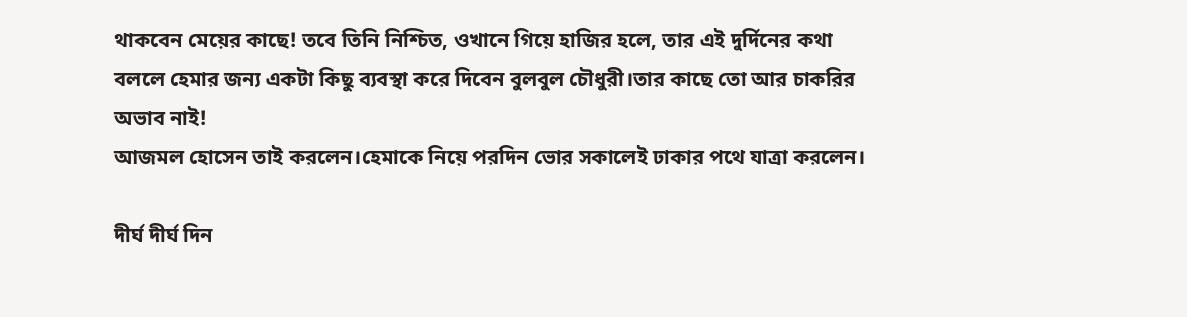থাকবেন মেয়ের কাছে! তবে তিনি নিশ্চিত, ওখানে গিয়ে হাজির হলে, তার এই দুর্দিনের কথা বললে হেমার জন্য একটা কিছু ব্যবস্থা করে দিবেন বুলবুল চৌধুরী।তার কাছে তো আর চাকরির অভাব নাই!
আজমল হোসেন তাই করলেন।হেমাকে নিয়ে পরদিন ভোর সকালেই ঢাকার পথে যাত্রা করলেন।

দীর্ঘ দীর্ঘ দিন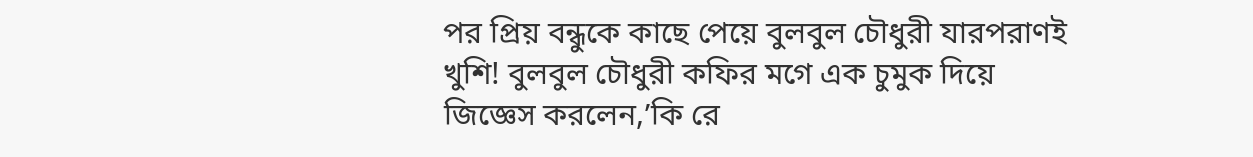পর প্রিয় বন্ধুকে কাছে পেয়ে বুলবুল চৌধুরী যারপরাণই খুশি! বুলবুল চৌধুরী কফির মগে এক চুমুক দিয়ে জিজ্ঞেস করলেন,’কি রে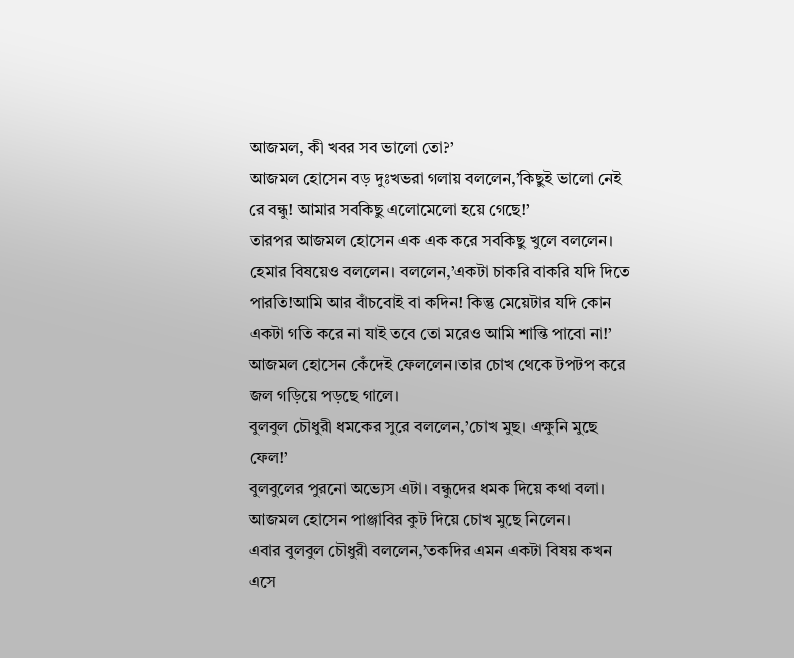আজমল, কী খবর সব ভালো তো?’
আজমল হোসেন বড় দুঃখভরা গলায় বললেন,’কিছুই ভালো নেই রে বন্ধু! আমার সবকিছু এলোমেলো হয়ে গেছে!’
তারপর আজমল হোসেন এক এক করে সবকিছু খুলে বললেন। হেমার বিষয়েও বললেন। বললেন,’একটা চাকরি বাকরি যদি দিতে পারতি!আমি আর বাঁচবোই বা কদিন! কিন্তু মেয়েটার যদি কোন একটা গতি করে না যাই তবে তো মরেও আমি শান্তি পাবো না!’
আজমল হোসেন কেঁদেই ফেললেন।তার চোখ থেকে টপটপ করে জল গড়িয়ে পড়ছে গালে।
বুলবুল চৌধুরী ধমকের সুরে বললেন,’চোখ মুছ। এক্ষুনি মুছে ফেল!’
বুলবুলের পুরনো অভ্যেস এটা। বন্ধুদের ধমক দিয়ে কথা বলা।
আজমল হোসেন পাঞ্জাবির কুট দিয়ে চোখ মুছে নিলেন।
এবার বুলবুল চৌধুরী বললেন,’তকদির এমন একটা বিষয় কখন এসে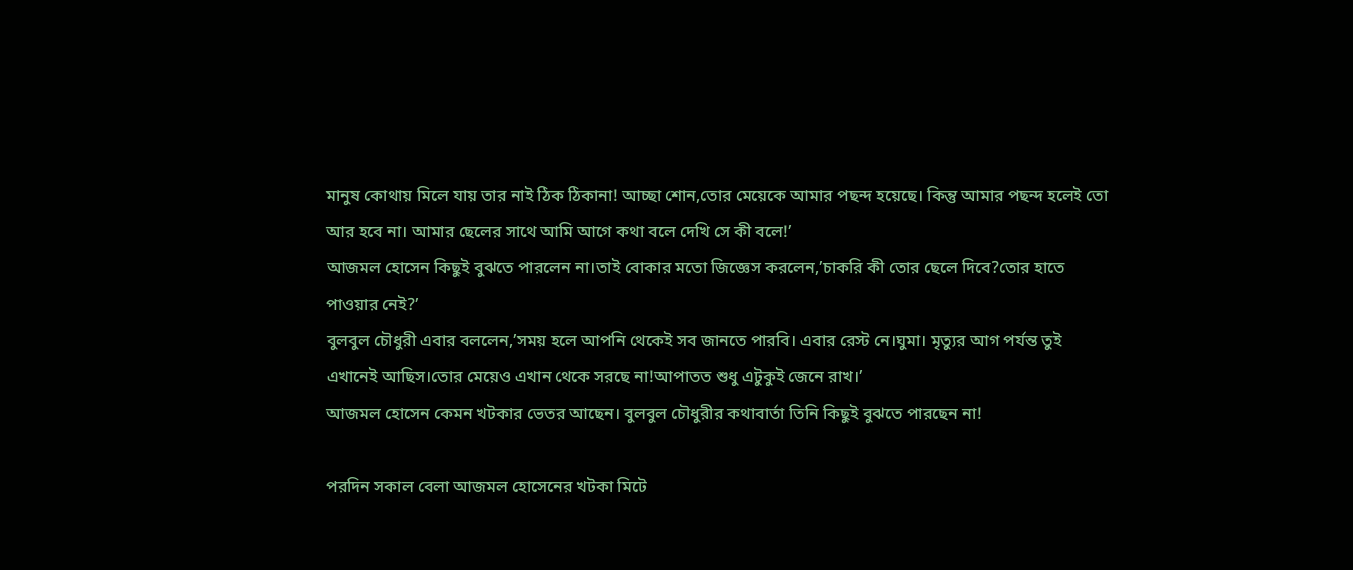মানুষ কোথায় মিলে যায় তার নাই ঠিক ঠিকানা! আচ্ছা শোন,তোর মেয়েকে আমার পছন্দ হয়েছে। কিন্তু আমার পছন্দ হলেই তো আর হবে না। আমার ছেলের সাথে আমি আগে কথা বলে দেখি সে কী বলে!’
আজমল হোসেন কিছুই বুঝতে পারলেন না।তাই বোকার মতো জিজ্ঞেস করলেন,’চাকরি কী তোর ছেলে দিবে?তোর হাতে পাওয়ার নেই?’
বুলবুল চৌধুরী এবার বললেন,’সময় হলে আপনি থেকেই সব জানতে পারবি। এবার রেস্ট নে।ঘুমা। মৃত্যুর আগ পর্যন্ত তুই এখানেই আছিস।তোর মেয়েও এখান থেকে সরছে না!আপাতত শুধু এটুকুই জেনে রাখ।’
আজমল হোসেন কেমন খটকার ভেতর আছেন। বুলবুল চৌধুরীর কথাবার্তা তিনি কিছুই বুঝতে পারছেন না!

পরদিন সকাল বেলা আজমল হোসেনের খটকা মিটে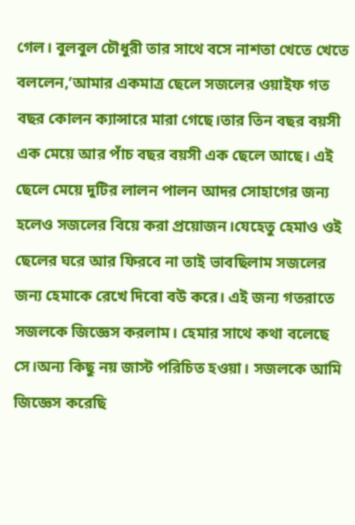গেল। বুলবুল চৌধুরী তার সাথে বসে নাশতা খেতে খেতে বললেন,’আমার একমাত্র ছেলে সজলের ওয়াইফ গত বছর কোলন ক্যান্সারে মারা গেছে।তার তিন বছর বয়সী এক মেয়ে আর পাঁচ বছর বয়সী এক ছেলে আছে। এই ছেলে মেয়ে দুটির লালন পালন আদর সোহাগের জন্য হলেও সজলের বিয়ে করা প্রয়োজন।যেহেতু হেমাও ওই ছেলের ঘরে আর ফিরবে না তাই ভাবছিলাম সজলের জন্য হেমাকে রেখে দিবো বউ করে। এই জন্য গতরাতে সজলকে জিজ্ঞেস করলাম। হেমার সাথে কথা বলেছে সে।অন্য কিছু নয় জাস্ট পরিচিত হওয়া। সজলকে আমি জিজ্ঞেস করেছি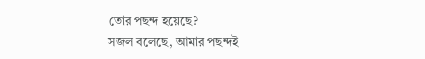তোর পছন্দ হয়েছে?
সজল বলেছে, আমার পছন্দই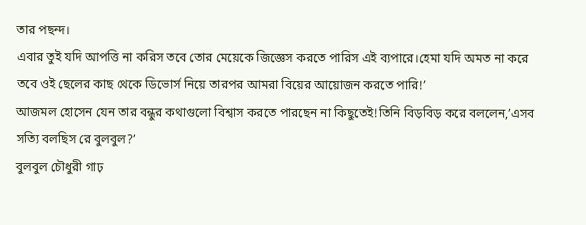তার পছন্দ।
এবার তুই যদি আপত্তি না করিস তবে তোর মেয়েকে জিজ্ঞেস করতে পারিস এই ব্যপারে।হেমা যদি অমত না করে তবে ওই ছেলের কাছ থেকে ডিভোর্স নিয়ে তারপর আমরা বিয়ের আয়োজন করতে পারি!’
আজমল হোসেন যেন তার বন্ধুর কথাগুলো বিশ্বাস করতে পারছেন না কিছুতেই!তিনি বিড়বিড় করে বললেন,’এসব সত্যি বলছিস রে বুলবুল?’
বুলবুল চৌধুরী গাঢ়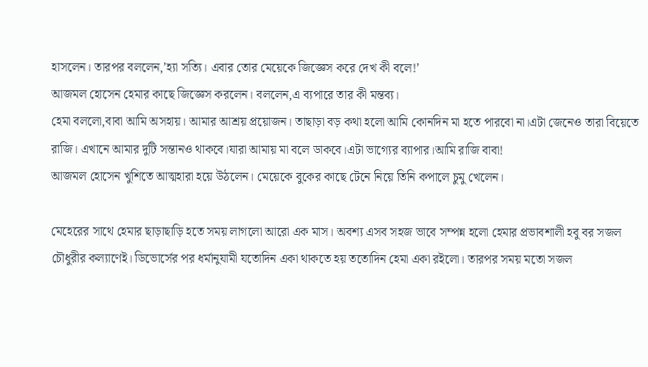হাসলেন। তারপর বললেন,’হ্যা সত্যি। এবার তোর মেয়েকে জিজ্ঞেস করে দেখ কী বলে!’
আজমল হোসেন হেমার কাছে জিজ্ঞেস করলেন। বললেন,এ ব্যপারে তার কী মন্তব্য।
হেমা বললো,বাবা আমি অসহায়। আমার আশ্রয় প্রয়োজন। তাছাড়া বড় কথা হলো আমি কোনদিন মা হতে পারবো না।এটা জেনেও তারা বিয়েতে রাজি। এখানে আমার দুটি সন্তানও থাকবে।যারা আমায় মা বলে ডাকবে।এটা ভাগ্যের ব্যাপার।আমি রাজি বাবা!
আজমল হোসেন খুশিতে আত্মহারা হয়ে উঠলেন। মেয়েকে বুকের কাছে টেনে নিয়ে তিনি কপালে চুমু খেলেন।

মেহেরের সাথে হেমার ছাড়াছাড়ি হতে সময় লাগলো আরো এক মাস। অবশ্য এসব সহজ ভাবে সম্পন্ন হলো হেমার প্রভাবশালী হবু বর সজল চৌধুরীর কল্যাণেই। ডিভোর্সের পর ধর্মানুযামী যতোদিন একা থাকতে হয় ততোদিন হেমা একা রইলো। তারপর সময় মতো সজল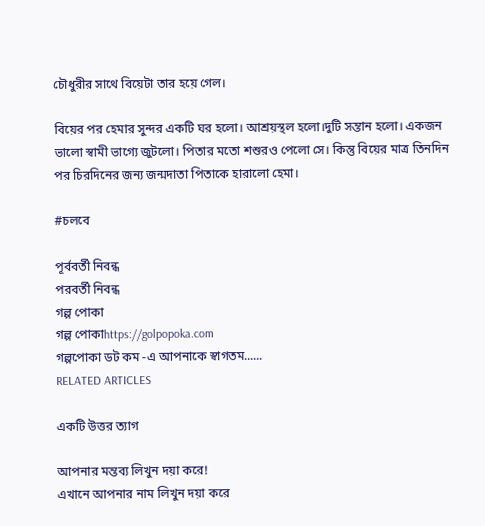চৌধুরীর সাথে বিয়েটা তার হয়ে গেল।

বিয়ের পর হেমার সুন্দর একটি ঘর হলো। আশ্রয়স্থল হলো।দুটি সন্তান হলো। একজন ভালো স্বামী ভাগ্যে জুটলো। পিতার মতো শশুরও পেলো সে। কিন্তু বিয়ের মাত্র তিনদিন পর চিরদিনের জন্য জন্মদাতা পিতাকে হারালো হেমা।

#চলবে

পূর্ববর্তী নিবন্ধ
পরবর্তী নিবন্ধ
গল্প পোকা
গল্প পোকাhttps://golpopoka.com
গল্পপোকা ডট কম -এ আপনাকে স্বাগতম......
RELATED ARTICLES

একটি উত্তর ত্যাগ

আপনার মন্তব্য লিখুন দয়া করে!
এখানে আপনার নাম লিখুন দয়া করে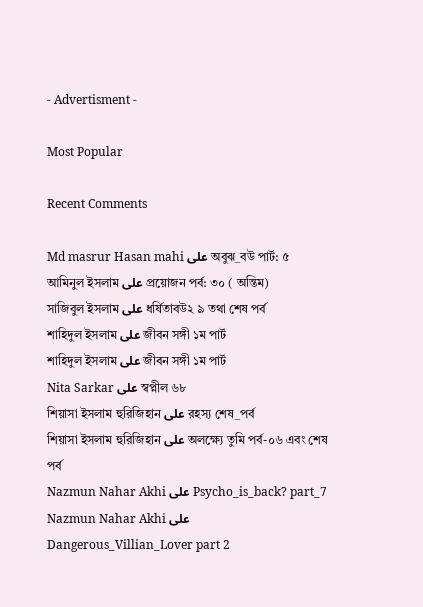- Advertisment -

Most Popular

Recent Comments

Md masrur Hasan mahi على অবুঝ_বউ পার্ট: ৫
আমিনুল ইসলাম على প্রয়োজন পর্ব: ৩০ ( অন্তিম)
সাজিবুল ইসলাম على ধর্ষিতাবউ২ ৯ তথা শেষ পর্ব
শাহিদুল ইসলাম على জীবন সঙ্গী ১ম পার্ট
শাহিদুল ইসলাম على জীবন সঙ্গী ১ম পার্ট
Nita Sarkar على স্বপ্নীল ৬৮
শিয়াসা ইসলাম হুরিজিহান على রহস্য শেষ_পর্ব
শিয়াসা ইসলাম হুরিজিহান على অলক্ষ্যে তুমি পর্ব-০৬ এবং শেষ পর্ব
Nazmun Nahar Akhi على Psycho_is_back? part_7
Nazmun Nahar Akhi على Dangerous_Villian_Lover part 2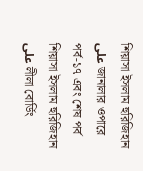শিয়াসা ইসলাম হুরিজিহান على জানালার ওপারে পর্ব-১৭ এবং শেষ পর্ব
শিয়াসা ইসলাম হুরিজিহান على লীলা বোর্ডিং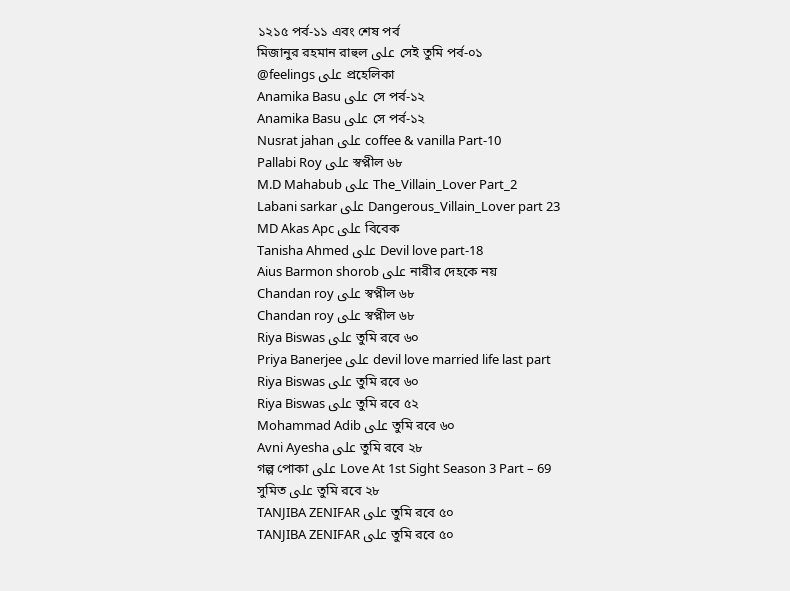১২১৫ পর্ব-১১ এবং শেষ পর্ব
মিজানুর রহমান রাহুল على সেই তুমি পর্ব-০১
@feelings على প্রহেলিকা
Anamika Basu على সে পর্ব-১২
Anamika Basu على সে পর্ব-১২
Nusrat jahan على coffee & vanilla Part-10
Pallabi Roy على স্বপ্নীল ৬৮
M.D Mahabub على The_Villain_Lover Part_2
Labani sarkar على Dangerous_Villain_Lover part 23
MD Akas Apc على বিবেক
Tanisha Ahmed على Devil love part-18
Aius Barmon shorob على নারীর দেহকে নয়
Chandan roy على স্বপ্নীল ৬৮
Chandan roy على স্বপ্নীল ৬৮
Riya Biswas على তুমি রবে ৬০
Priya Banerjee على devil love married life last part
Riya Biswas على তুমি রবে ৬০
Riya Biswas على তুমি রবে ৫২
Mohammad Adib على তুমি রবে ৬০
Avni Ayesha على তুমি রবে ২৮
গল্প পোকা على Love At 1st Sight Season 3 Part – 69
সুমিত على তুমি রবে ২৮
TANJIBA ZENIFAR على তুমি রবে ৫০
TANJIBA ZENIFAR على তুমি রবে ৫০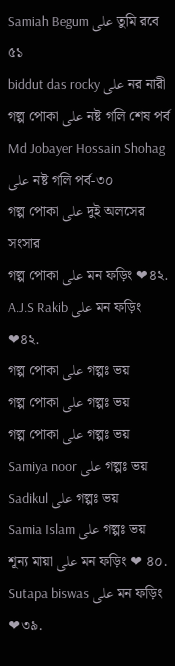Samiah Begum على তুমি রবে ৫১
biddut das rocky على নর নারী
গল্প পোকা على নষ্ট গলি শেষ পর্ব
Md Jobayer Hossain Shohag على নষ্ট গলি পর্ব-৩০
গল্প পোকা على দুই অলসের সংসার
গল্প পোকা على মন ফড়িং ❤৪২.
A.J.S Rakib على মন ফড়িং ❤৪২.
গল্প পোকা على গল্পঃ ভয়
গল্প পোকা على গল্পঃ ভয়
গল্প পোকা على গল্পঃ ভয়
Samiya noor على গল্পঃ ভয়
Sadikul على গল্পঃ ভয়
Samia Islam على গল্পঃ ভয়
শূন্য মায়া على মন ফড়িং ❤ ৪০.
Sutapa biswas على মন ফড়িং ❤৩৯.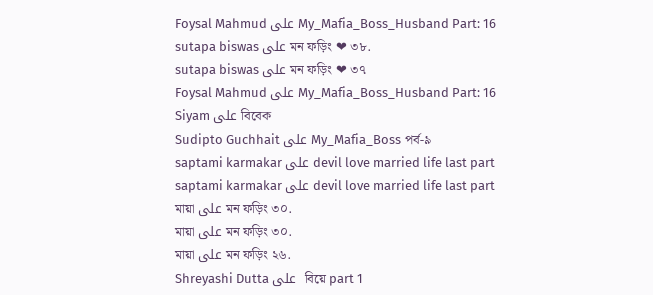Foysal Mahmud على My_Mafia_Boss_Husband Part: 16
sutapa biswas على মন ফড়িং ❤ ৩৮.
sutapa biswas على মন ফড়িং ❤ ৩৭
Foysal Mahmud على My_Mafia_Boss_Husband Part: 16
Siyam على বিবেক
Sudipto Guchhait على My_Mafia_Boss পর্ব-৯
saptami karmakar على devil love married life last part
saptami karmakar على devil love married life last part
মায়া على মন ফড়িং ৩০.
মায়া على মন ফড়িং ৩০.
মায়া على মন ফড়িং ২৬.
Shreyashi Dutta على  বিয়ে part 1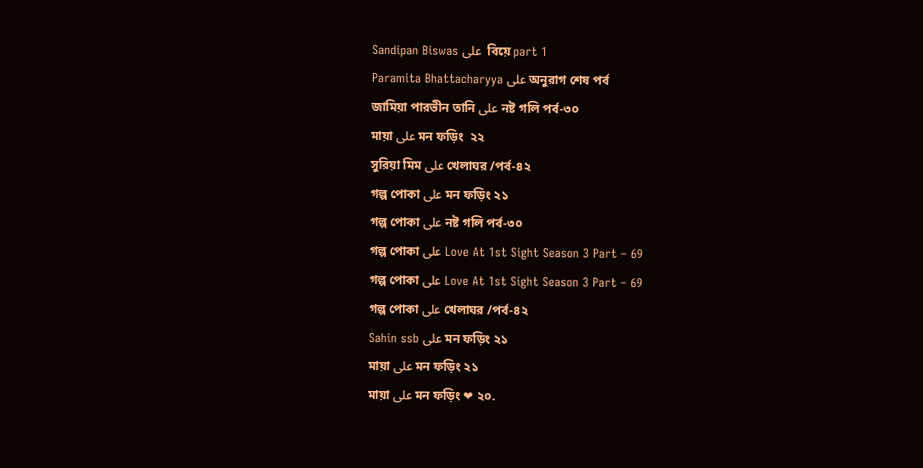Sandipan Biswas على  বিয়ে part 1
Paramita Bhattacharyya على অনুরাগ শেষ পর্ব
জামিয়া পারভীন তানি على নষ্ট গলি পর্ব-৩০
মায়া على মন ফড়িং  ২২
সুরিয়া মিম على খেলাঘর /পর্ব-৪২
গল্প পোকা على মন ফড়িং ২১
গল্প পোকা على নষ্ট গলি পর্ব-৩০
গল্প পোকা على Love At 1st Sight Season 3 Part – 69
গল্প পোকা على Love At 1st Sight Season 3 Part – 69
গল্প পোকা على খেলাঘর /পর্ব-৪২
Sahin ssb على মন ফড়িং ২১
মায়া على মন ফড়িং ২১
মায়া على মন ফড়িং ❤ ২০.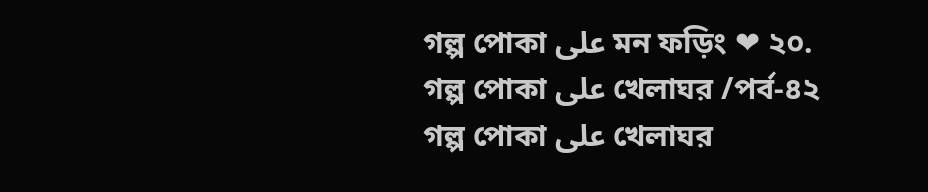গল্প পোকা على মন ফড়িং ❤ ২০.
গল্প পোকা على খেলাঘর /পর্ব-৪২
গল্প পোকা على খেলাঘর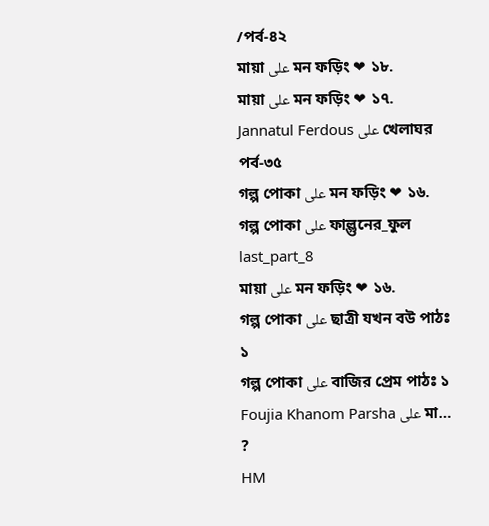/পর্ব-৪২
মায়া على মন ফড়িং ❤ ১৮.
মায়া على মন ফড়িং ❤ ১৭.
Jannatul Ferdous على খেলাঘর পর্ব-৩৫
গল্প পোকা على মন ফড়িং ❤ ১৬.
গল্প পোকা على ফাল্গুনের_ফুল last_part_8
মায়া على মন ফড়িং ❤ ১৬.
গল্প পোকা على ছাত্রী যখন বউ পাঠঃ ১
গল্প পোকা على বাজির প্রেম পাঠঃ ১
Foujia Khanom Parsha على মা… ?
HM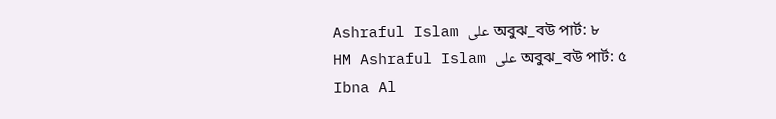Ashraful Islam على অবুঝ_বউ পার্ট: ৮
HM Ashraful Islam على অবুঝ_বউ পার্ট: ৫
Ibna Al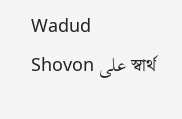Wadud Shovon على স্বার্থ